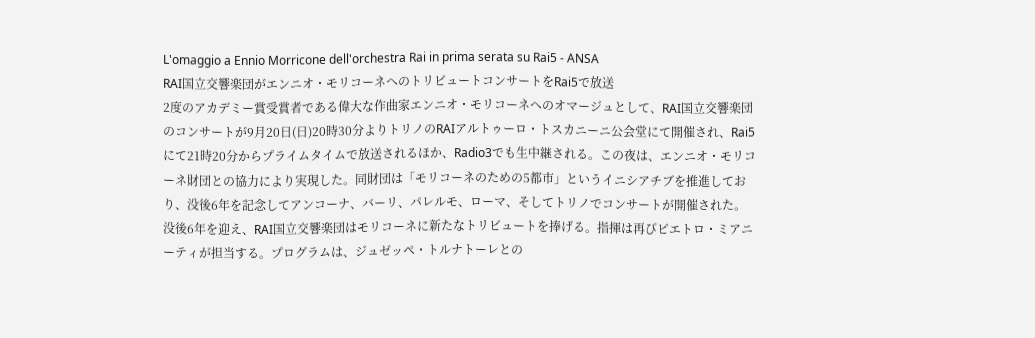L'omaggio a Ennio Morricone dell'orchestra Rai in prima serata su Rai5 - ANSA
RAI国立交響楽団がエンニオ・モリコーネへのトリビュートコンサートをRai5で放送
2度のアカデミー賞受賞者である偉大な作曲家エンニオ・モリコーネへのオマージュとして、RAI国立交響楽団のコンサートが9月20日(日)20時30分よりトリノのRAIアルトゥーロ・トスカニーニ公会堂にて開催され、Rai5にて21時20分からプライムタイムで放送されるほか、Radio3でも生中継される。この夜は、エンニオ・モリコーネ財団との協力により実現した。同財団は「モリコーネのための5都市」というイニシアチブを推進しており、没後6年を記念してアンコーナ、バーリ、パレルモ、ローマ、そしてトリノでコンサートが開催された。
没後6年を迎え、RAI国立交響楽団はモリコーネに新たなトリビュートを捧げる。指揮は再びピエトロ・ミアニーティが担当する。プログラムは、ジュゼッペ・トルナトーレとの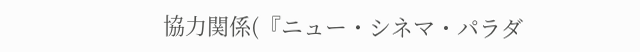協力関係(『ニュー・シネマ・パラダ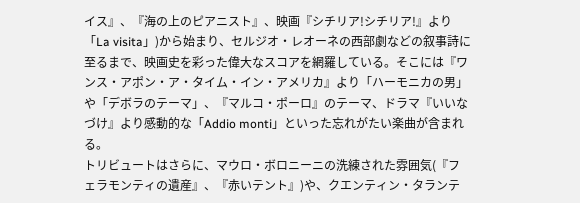イス』、『海の上のピアニスト』、映画『シチリア!シチリア!』より「La visita」)から始まり、セルジオ・レオーネの西部劇などの叙事詩に至るまで、映画史を彩った偉大なスコアを網羅している。そこには『ワンス・アポン・ア・タイム・イン・アメリカ』より「ハーモニカの男」や「デボラのテーマ」、『マルコ・ポーロ』のテーマ、ドラマ『いいなづけ』より感動的な「Addio monti」といった忘れがたい楽曲が含まれる。
トリビュートはさらに、マウロ・ボロニーニの洗練された雰囲気(『フェラモンティの遺産』、『赤いテント』)や、クエンティン・タランテ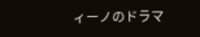ィーノのドラマ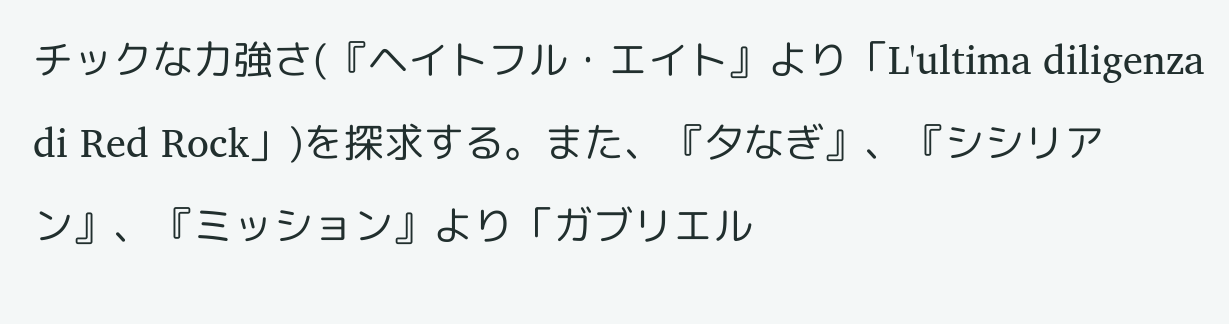チックな力強さ(『ヘイトフル・エイト』より「L'ultima diligenza di Red Rock」)を探求する。また、『夕なぎ』、『シシリアン』、『ミッション』より「ガブリエル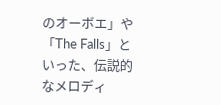のオーボエ」や「The Falls」といった、伝説的なメロディ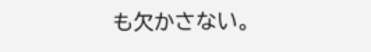も欠かさない。